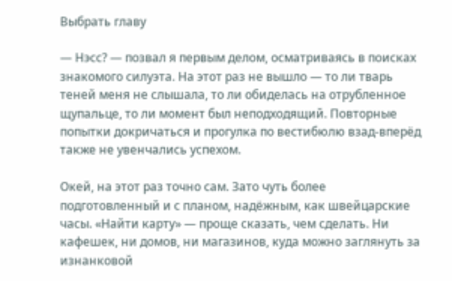Выбрать главу

— Нэсс? — позвал я первым делом, осматриваясь в поисках знакомого силуэта. На этот раз не вышло — то ли тварь теней меня не слышала, то ли обиделась на отрубленное щупальце, то ли момент был неподходящий. Повторные попытки докричаться и прогулка по вестибюлю взад-вперёд также не увенчались успехом.

Окей, на этот раз точно сам. Зато чуть более подготовленный и с планом, надёжным, как швейцарские часы. «Найти карту» — проще сказать, чем сделать. Ни кафешек, ни домов, ни магазинов, куда можно заглянуть за изнанковой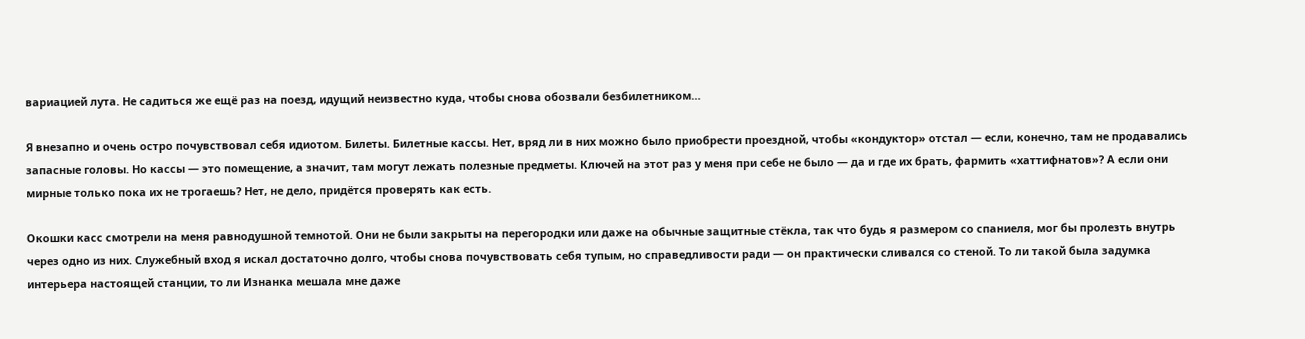вариацией лута. Не садиться же ещё раз на поезд, идущий неизвестно куда, чтобы снова обозвали безбилетником…

Я внезапно и очень остро почувствовал себя идиотом. Билеты. Билетные кассы. Нет, вряд ли в них можно было приобрести проездной, чтобы «кондуктор» отстал — если, конечно, там не продавались запасные головы. Но кассы — это помещение, а значит, там могут лежать полезные предметы. Ключей на этот раз у меня при себе не было — да и где их брать, фармить «хаттифнатов»? А если они мирные только пока их не трогаешь? Нет, не дело, придётся проверять как есть.

Окошки касс смотрели на меня равнодушной темнотой. Они не были закрыты на перегородки или даже на обычные защитные стёкла, так что будь я размером со спаниеля, мог бы пролезть внутрь через одно из них. Служебный вход я искал достаточно долго, чтобы снова почувствовать себя тупым, но справедливости ради — он практически сливался со стеной. То ли такой была задумка интерьера настоящей станции, то ли Изнанка мешала мне даже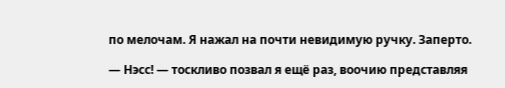по мелочам. Я нажал на почти невидимую ручку. Заперто.

— Нэсс! — тоскливо позвал я ещё раз, воочию представляя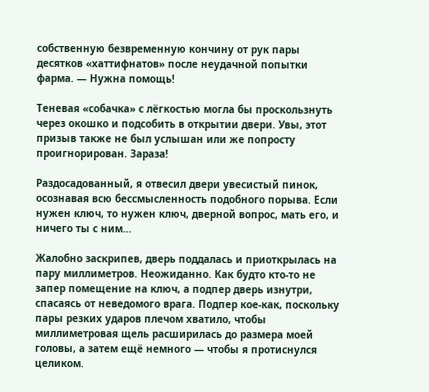собственную безвременную кончину от рук пары десятков «хаттифнатов» после неудачной попытки фарма. — Нужна помощь!

Теневая «собачка» с лёгкостью могла бы проскользнуть через окошко и подсобить в открытии двери. Увы, этот призыв также не был услышан или же попросту проигнорирован. Зараза!

Раздосадованный, я отвесил двери увесистый пинок, осознавая всю бессмысленность подобного порыва. Если нужен ключ, то нужен ключ, дверной вопрос, мать его, и ничего ты с ним…

Жалобно заскрипев, дверь поддалась и приоткрылась на пару миллиметров. Неожиданно. Как будто кто-то не запер помещение на ключ, а подпер дверь изнутри, спасаясь от неведомого врага. Подпер кое-как, поскольку пары резких ударов плечом хватило, чтобы миллиметровая щель расширилась до размера моей головы, а затем ещё немного — чтобы я протиснулся целиком.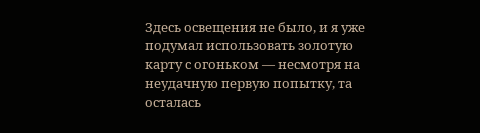Здесь освещения не было, и я уже подумал использовать золотую карту с огоньком — несмотря на неудачную первую попытку, та осталась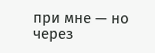при мне — но через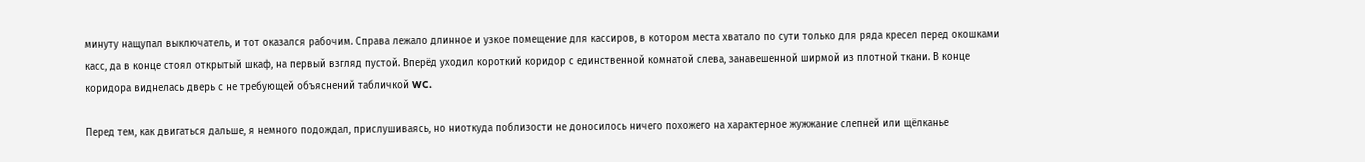минуту нащупал выключатель, и тот оказался рабочим. Справа лежало длинное и узкое помещение для кассиров, в котором места хватало по сути только для ряда кресел перед окошками касс, да в конце стоял открытый шкаф, на первый взгляд пустой. Вперёд уходил короткий коридор с единственной комнатой слева, занавешенной ширмой из плотной ткани. В конце коридора виднелась дверь с не требующей объяснений табличкой WC.

Перед тем, как двигаться дальше, я немного подождал, прислушиваясь, но ниоткуда поблизости не доносилось ничего похожего на характерное жужжание слепней или щёлканье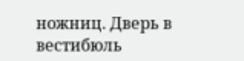ножниц. Дверь в вестибюль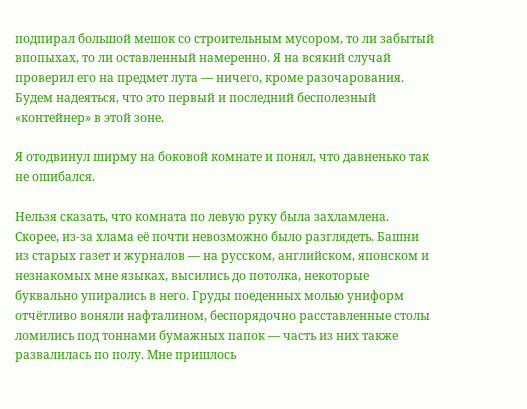подпирал большой мешок со строительным мусором, то ли забытый впопыхах, то ли оставленный намеренно. Я на всякий случай проверил его на предмет лута — ничего, кроме разочарования. Будем надеяться, что это первый и последний бесполезный «контейнер» в этой зоне.

Я отодвинул ширму на боковой комнате и понял, что давненько так не ошибался.

Нельзя сказать, что комната по левую руку была захламлена. Скорее, из-за хлама её почти невозможно было разглядеть. Башни из старых газет и журналов — на русском, английском, японском и незнакомых мне языках, высились до потолка, некоторые буквально упирались в него. Груды поеденных молью униформ отчётливо воняли нафталином, беспорядочно расставленные столы ломились под тоннами бумажных папок — часть из них также развалилась по полу. Мне пришлось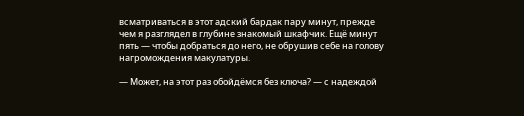всматриваться в этот адский бардак пару минут, прежде чем я разглядел в глубине знакомый шкафчик. Ещё минут пять — чтобы добраться до него, не обрушив себе на голову нагромождения макулатуры.

— Может, на этот раз обойдёмся без ключа? — с надеждой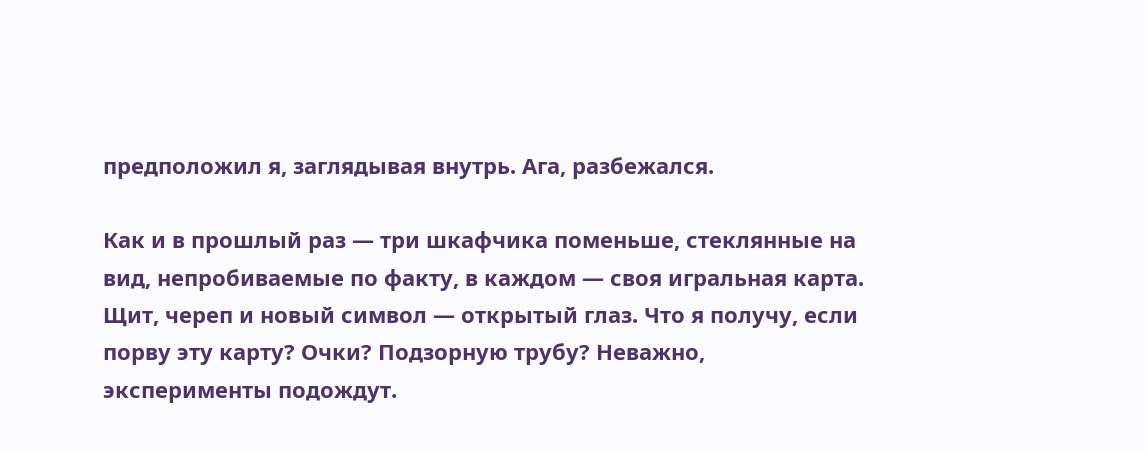предположил я, заглядывая внутрь. Ага, разбежался.

Как и в прошлый раз — три шкафчика поменьше, стеклянные на вид, непробиваемые по факту, в каждом — своя игральная карта. Щит, череп и новый символ — открытый глаз. Что я получу, если порву эту карту? Очки? Подзорную трубу? Неважно, эксперименты подождут.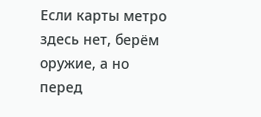Если карты метро здесь нет, берём оружие, а но перед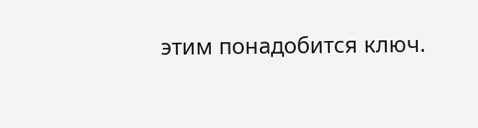этим понадобится ключ.